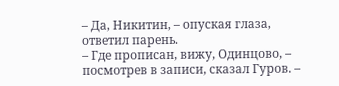– Да, Никитин, – опуская глаза, ответил парень.
– Где прописан, вижу, Одинцово, – посмотрев в записи, сказал Гуров. –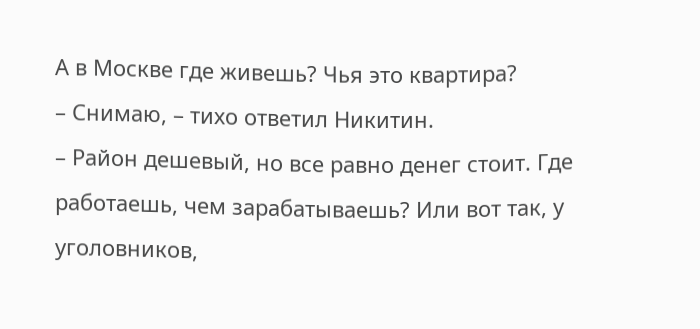А в Москве где живешь? Чья это квартира?
– Снимаю, – тихо ответил Никитин.
– Район дешевый, но все равно денег стоит. Где работаешь, чем зарабатываешь? Или вот так, у уголовников,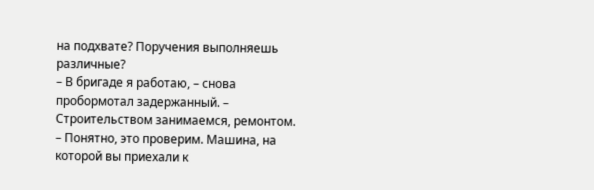на подхвате? Поручения выполняешь различные?
– В бригаде я работаю, – снова пробормотал задержанный. – Строительством занимаемся, ремонтом.
– Понятно, это проверим. Машина, на которой вы приехали к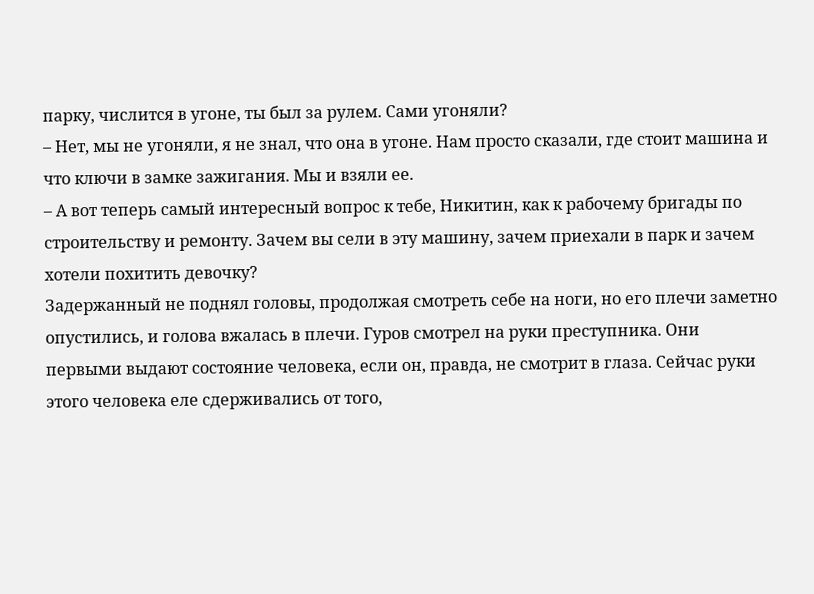парку, числится в угоне, ты был за рулем. Сами угоняли?
– Нет, мы не угоняли, я не знал, что она в угоне. Нам просто сказали, где стоит машина и что ключи в замке зажигания. Мы и взяли ее.
– А вот теперь самый интересный вопрос к тебе, Никитин, как к рабочему бригады по строительству и ремонту. Зачем вы сели в эту машину, зачем приехали в парк и зачем хотели похитить девочку?
Задержанный не поднял головы, продолжая смотреть себе на ноги, но его плечи заметно опустились, и голова вжалась в плечи. Гуров смотрел на руки преступника. Они первыми выдают состояние человека, если он, правда, не смотрит в глаза. Сейчас руки этого человека еле сдерживались от того,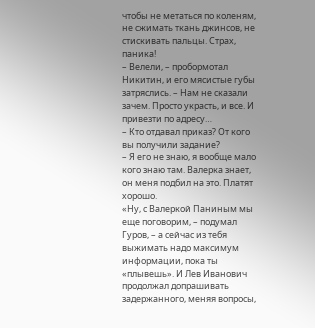чтобы не метаться по коленям, не сжимать ткань джинсов, не стискивать пальцы. Страх, паника!
– Велели, – пробормотал Никитин, и его мясистые губы затряслись. – Нам не сказали зачем. Просто украсть, и все. И привезти по адресу…
– Кто отдавал приказ? От кого вы получили задание?
– Я его не знаю, я вообще мало кого знаю там. Валерка знает, он меня подбил на это. Платят хорошо.
«Ну, с Валеркой Паниным мы еще поговорим, – подумал Гуров, – а сейчас из тебя выжимать надо максимум информации, пока ты «плывешь». И Лев Иванович продолжал допрашивать задержанного, меняя вопросы,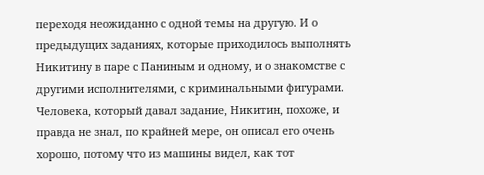переходя неожиданно с одной темы на другую. И о предыдущих заданиях, которые приходилось выполнять Никитину в паре с Паниным и одному, и о знакомстве с другими исполнителями, с криминальными фигурами. Человека, который давал задание, Никитин, похоже, и правда не знал, по крайней мере, он описал его очень хорошо, потому что из машины видел, как тот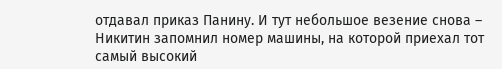отдавал приказ Панину. И тут небольшое везение снова – Никитин запомнил номер машины, на которой приехал тот самый высокий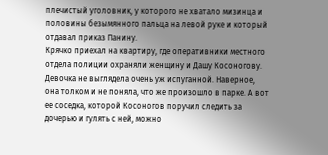плечистый уголовник, у которого не хватало мизинца и половины безымянного пальца на левой руке и который отдавал приказ Панину.
Крячко приехал на квартиру, где оперативники местного отдела полиции охраняли женщину и Дашу Косоногову. Девочка не выглядела очень уж испуганной. Наверное, она толком и не поняла, что же произошло в парке. А вот ее соседка, которой Косоногов поручил следить за дочерью и гулять с ней, можно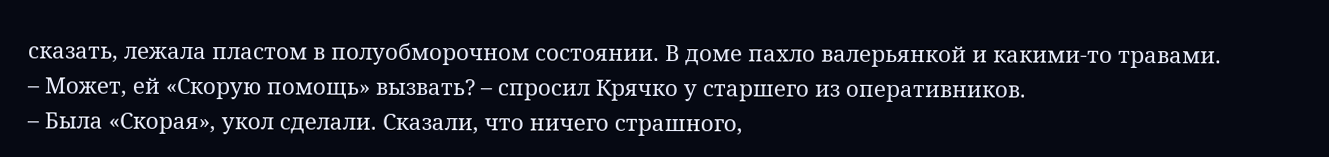сказать, лежала пластом в полуобморочном состоянии. В доме пахло валерьянкой и какими-то травами.
– Может, ей «Скорую помощь» вызвать? – спросил Крячко у старшего из оперативников.
– Была «Скорая», укол сделали. Сказали, что ничего страшного,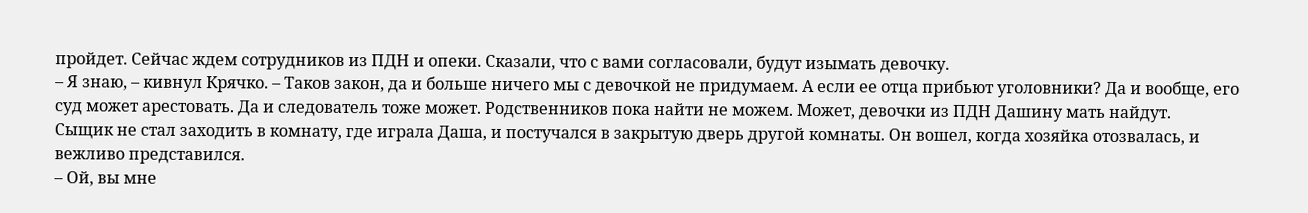пройдет. Сейчас ждем сотрудников из ПДН и опеки. Сказали, что с вами согласовали, будут изымать девочку.
– Я знаю, – кивнул Крячко. – Таков закон, да и больше ничего мы с девочкой не придумаем. А если ее отца прибьют уголовники? Да и вообще, его суд может арестовать. Да и следователь тоже может. Родственников пока найти не можем. Может, девочки из ПДН Дашину мать найдут.
Сыщик не стал заходить в комнату, где играла Даша, и постучался в закрытую дверь другой комнаты. Он вошел, когда хозяйка отозвалась, и вежливо представился.
– Ой, вы мне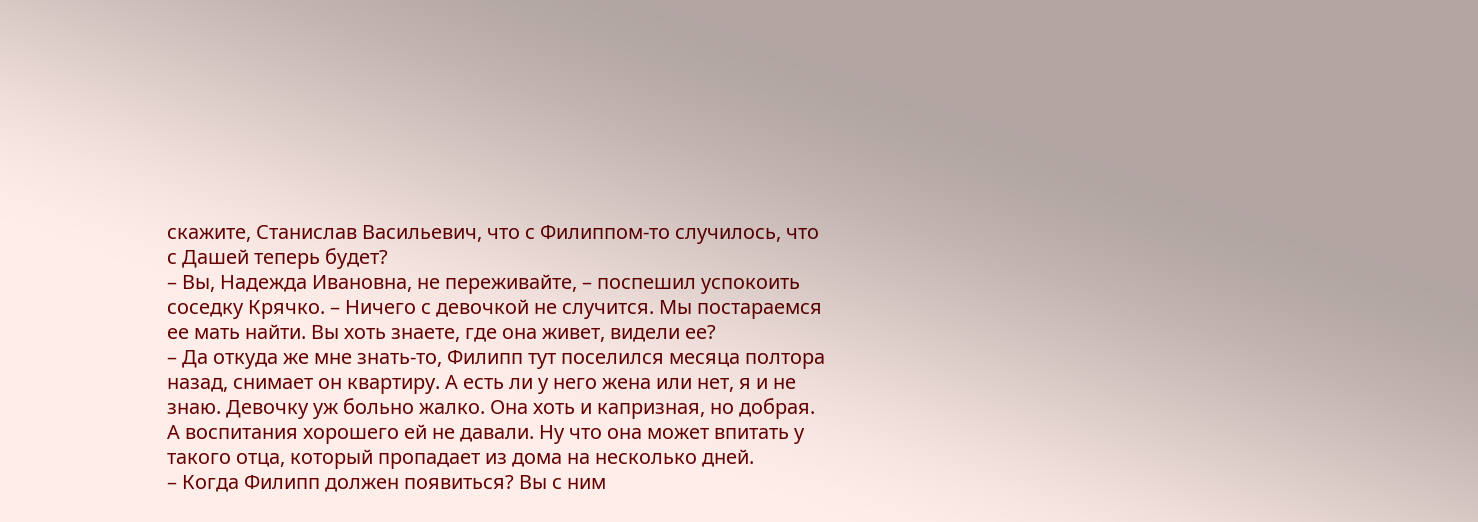скажите, Станислав Васильевич, что с Филиппом-то случилось, что с Дашей теперь будет?
– Вы, Надежда Ивановна, не переживайте, – поспешил успокоить соседку Крячко. – Ничего с девочкой не случится. Мы постараемся ее мать найти. Вы хоть знаете, где она живет, видели ее?
– Да откуда же мне знать-то, Филипп тут поселился месяца полтора назад, снимает он квартиру. А есть ли у него жена или нет, я и не знаю. Девочку уж больно жалко. Она хоть и капризная, но добрая. А воспитания хорошего ей не давали. Ну что она может впитать у такого отца, который пропадает из дома на несколько дней.
– Когда Филипп должен появиться? Вы с ним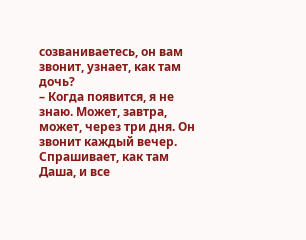созваниваетесь, он вам звонит, узнает, как там дочь?
– Когда появится, я не знаю. Может, завтра, может, через три дня. Он звонит каждый вечер. Спрашивает, как там Даша, и все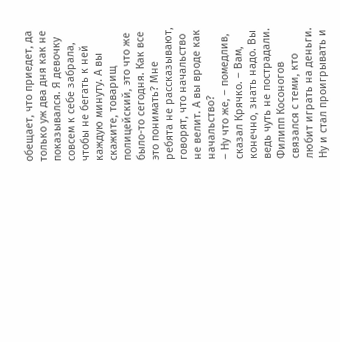обещает, что приедет, да только уж два дня как не показывался. Я девочку совсем к себе забрала, чтобы не бегать к ней каждую минуту. А вы скажите, товарищ полицейский, это что же было-то сегодня. Как все это понимать? Мне ребята не рассказывают, говорят, что начальство не велит. А вы вроде как начальство?
– Ну что же, – помедлив, сказал Крячко. – Вам, конечно, знать надо. Вы ведь чуть не пострадали. Филипп Косоногов связался с теми, кто любит играть на деньги. Ну и стал проигрывать и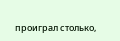проиграл столько,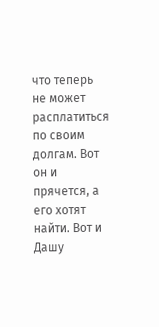что теперь не может расплатиться по своим долгам. Вот он и прячется, а его хотят найти. Вот и Дашу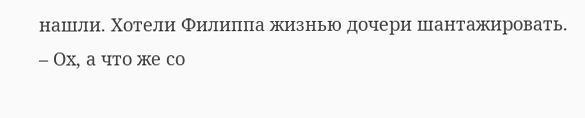нашли. Хотели Филиппа жизнью дочери шантажировать.
– Ох, а что же со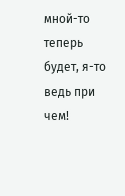мной-то теперь будет, я-то ведь при чем!